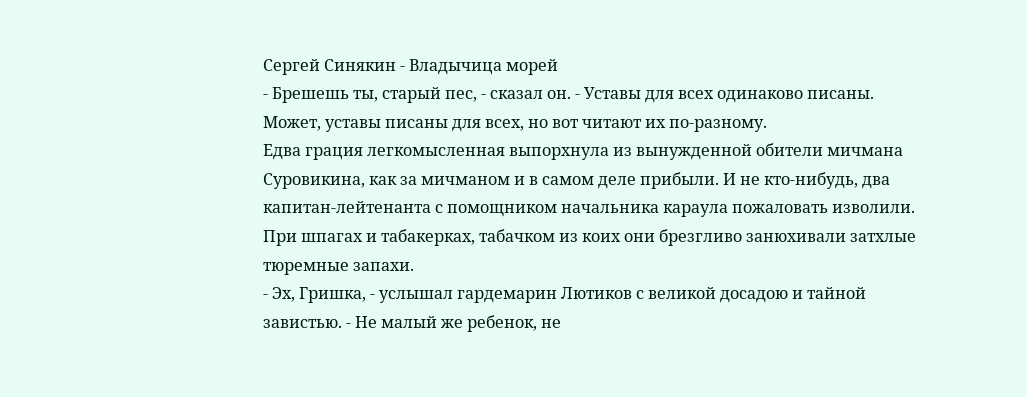Сергей Синякин - Владычица морей
- Брешешь ты, старый пес, - сказал он. - Уставы для всех одинаково писаны.
Может, уставы писаны для всех, но вот читают их по-разному.
Едва грация легкомысленная выпорхнула из вынужденной обители мичмана Суровикина, как за мичманом и в самом деле прибыли. И не кто-нибудь, два капитан-лейтенанта с помощником начальника караула пожаловать изволили. При шпагах и табакерках, табачком из коих они брезгливо занюхивали затхлые тюремные запахи.
- Эх, Гришка, - услышал гардемарин Лютиков с великой досадою и тайной завистью. - Не малый же ребенок, не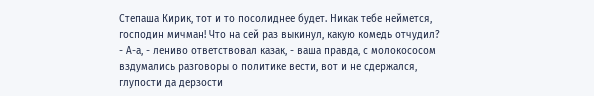Степаша Кирик, тот и то посолиднее будет. Никак тебе неймется, господин мичман! Что на сей раз выкинул, какую комедь отчудил?
- А-а, - лениво ответствовал казак, - ваша правда, с молокососом вздумались разговоры о политике вести, вот и не сдержался, глупости да дерзости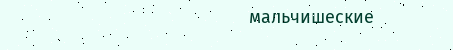мальчишеские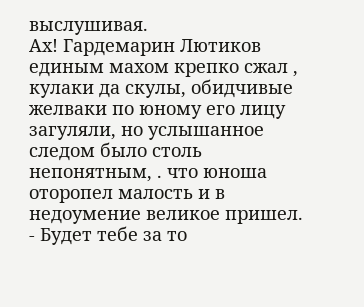выслушивая.
Ах! Гардемарин Лютиков единым махом крепко сжал ,
кулаки да скулы, обидчивые желваки по юному его лицу загуляли, но услышанное следом было столь непонятным, . что юноша оторопел малость и в недоумение великое пришел.
- Будет тебе за то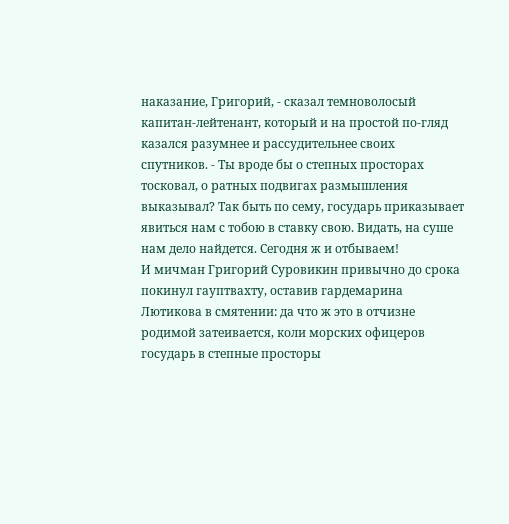наказание, Григорий, - сказал темноволосый капитан-лейтенант, который и на простой по-гляд казался разумнее и рассудительнее своих спутников. - Ты вроде бы о степных просторах тосковал, о ратных подвигах размышления выказывал? Так быть по сему, государь приказывает явиться нам с тобою в ставку свою. Видать, на суше нам дело найдется. Сегодня ж и отбываем!
И мичман Григорий Суровикин привычно до срока покинул гауптвахту, оставив гардемарина Лютикова в смятении: да что ж это в отчизне родимой затеивается, коли морских офицеров государь в степные просторы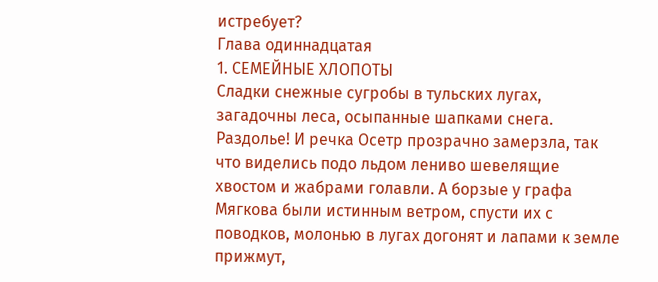истребует?
Глава одиннадцатая
1. СЕМЕЙНЫЕ ХЛОПОТЫ
Сладки снежные сугробы в тульских лугах, загадочны леса, осыпанные шапками снега. Раздолье! И речка Осетр прозрачно замерзла, так что виделись подо льдом лениво шевелящие хвостом и жабрами голавли. А борзые у графа Мягкова были истинным ветром, спусти их с поводков, молонью в лугах догонят и лапами к земле прижмут,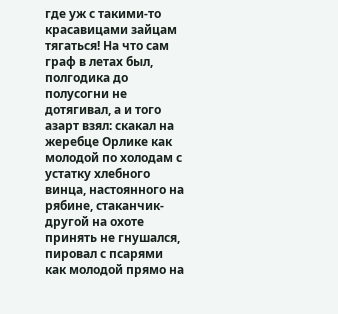где уж с такими-то красавицами зайцам тягаться! На что сам граф в летах был, полгодика до полусогни не дотягивал, а и того азарт взял: скакал на жеребце Орлике как молодой по холодам с устатку хлебного винца, настоянного на рябине, стаканчик-другой на охоте принять не гнушался, пировал с псарями как молодой прямо на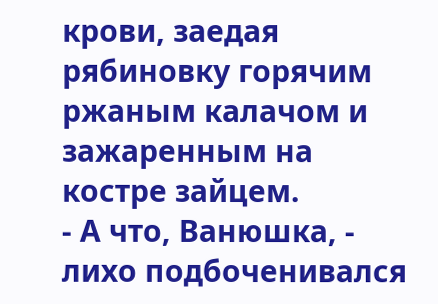крови, заедая рябиновку горячим ржаным калачом и зажаренным на костре зайцем.
- А что, Ванюшка, - лихо подбоченивался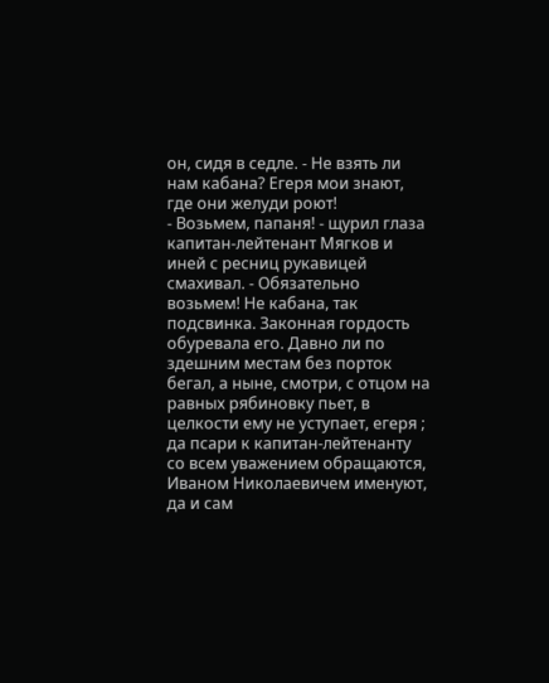он, сидя в седле. - Не взять ли нам кабана? Егеря мои знают, где они желуди роют!
- Возьмем, папаня! - щурил глаза капитан-лейтенант Мягков и иней с ресниц рукавицей смахивал. - Обязательно возьмем! Не кабана, так подсвинка. Законная гордость обуревала его. Давно ли по здешним местам без порток бегал, а ныне, смотри, с отцом на равных рябиновку пьет, в целкости ему не уступает, егеря ;
да псари к капитан-лейтенанту со всем уважением обращаются, Иваном Николаевичем именуют, да и сам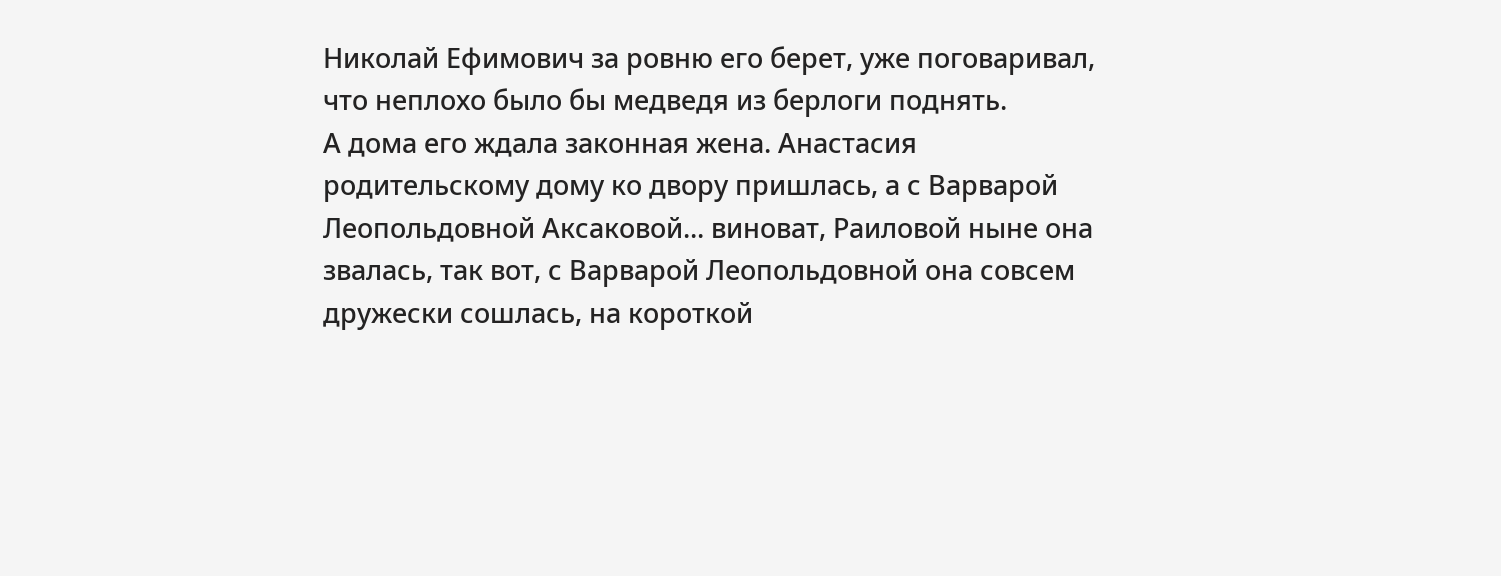Николай Ефимович за ровню его берет, уже поговаривал, что неплохо было бы медведя из берлоги поднять.
А дома его ждала законная жена. Анастасия родительскому дому ко двору пришлась, а с Варварой Леопольдовной Аксаковой... виноват, Раиловой ныне она звалась, так вот, с Варварой Леопольдовной она совсем дружески сошлась, на короткой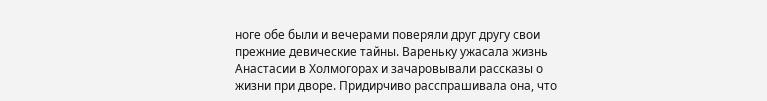ноге обе были и вечерами поверяли друг другу свои прежние девические тайны. Вареньку ужасала жизнь Анастасии в Холмогорах и зачаровывали рассказы о жизни при дворе. Придирчиво расспрашивала она, что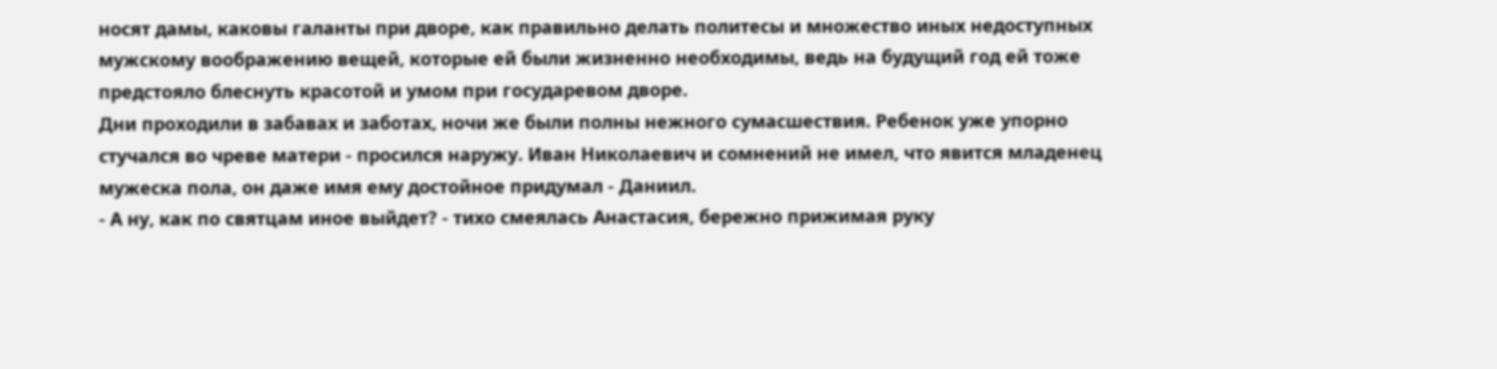носят дамы, каковы галанты при дворе, как правильно делать политесы и множество иных недоступных мужскому воображению вещей, которые ей были жизненно необходимы, ведь на будущий год ей тоже предстояло блеснуть красотой и умом при государевом дворе.
Дни проходили в забавах и заботах, ночи же были полны нежного сумасшествия. Ребенок уже упорно стучался во чреве матери - просился наружу. Иван Николаевич и сомнений не имел, что явится младенец мужеска пола, он даже имя ему достойное придумал - Даниил.
- А ну, как по святцам иное выйдет? - тихо смеялась Анастасия, бережно прижимая руку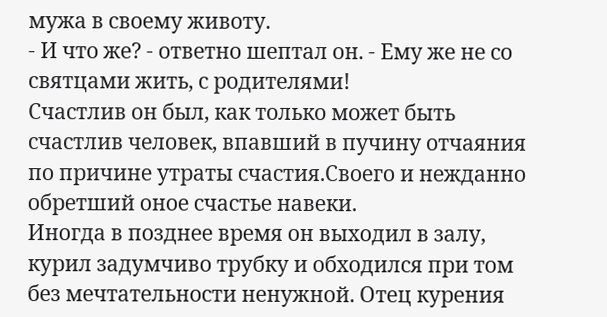мужа в своему животу.
- И что же? - ответно шептал он. - Ему же не со святцами жить, с родителями!
Счастлив он был, как только может быть счастлив человек, впавший в пучину отчаяния по причине утраты счастия.Своего и нежданно обретший оное счастье навеки.
Иногда в позднее время он выходил в залу, курил задумчиво трубку и обходился при том без мечтательности ненужной. Отец курения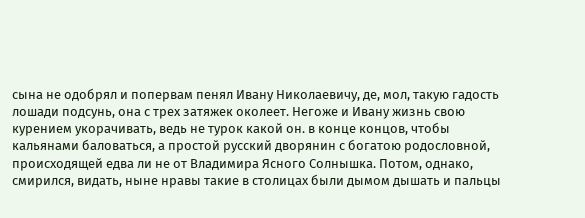сына не одобрял и попервам пенял Ивану Николаевичу, де, мол, такую гадость лошади подсунь, она с трех затяжек околеет. Негоже и Ивану жизнь свою курением укорачивать, ведь не турок какой он. в конце концов, чтобы кальянами баловаться, а простой русский дворянин с богатою родословной, происходящей едва ли не от Владимира Ясного Солнышка. Потом, однако, смирился, видать, ныне нравы такие в столицах были дымом дышать и пальцы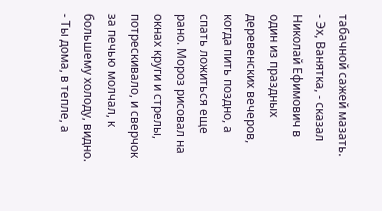табачной сажей мазать.
- Эх, Ванятка, - сказал Николай Ефимович в один из праздных деревенских вечеров, когда пить поздно, а спать ложиться еще рано. Мороз рисовал на окнах круги и стрелы, потрескивало, и сверчок за печью молчал, к большему холоду, видно. - Ты дома, в тепле, а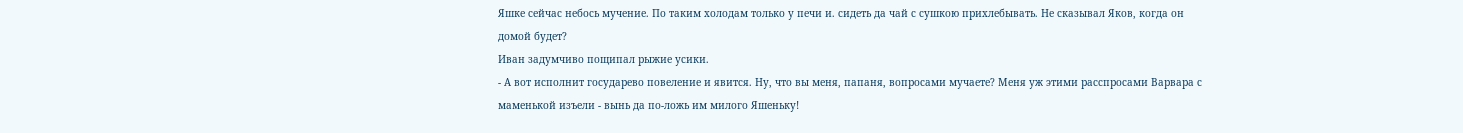Яшке сейчас небось мучение. По таким холодам только у печи и. сидеть да чай с сушкою прихлебывать. Не сказывал Яков, когда он домой будет?
Иван задумчиво пощипал рыжие усики.
- А вот исполнит государево повеление и явится. Ну, что вы меня, папаня, вопросами мучаете? Меня уж этими расспросами Варвара с маменькой изъели - вынь да по-ложь им милого Яшеньку!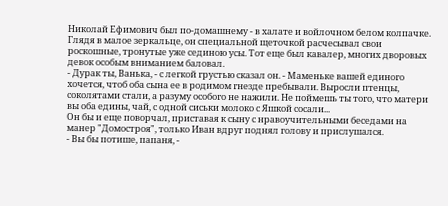Николай Ефимович был по-домашнему - в халате и войлочном белом колпачке. Глядя в малое зеркальце, он специальной щеточкой расчесывал свои роскошные, тронутые уже сединою усы. Тот еще был кавалер, многих дворовых девок особым вниманием баловал.
- Дурак ты, Ванька, - с легкой грустью сказал он. - Маменьке вашей единого хочется, чтоб оба сына ее в родимом гнезде пребывали. Выросли птенцы, соколятами стали, а разуму особого не нажили. Не поймешь ты того, что матери вы оба едины, чай, с одной сиськи молоко с Яшкой сосали...
Он бы и еще поворчал, приставая к сыну с нравоучительными беседами на манер "Домостроя", только Иван вдруг поднял голову и прислушался.
- Вы бы потише, папаня, -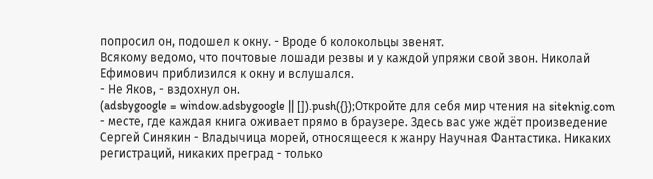попросил он, подошел к окну. - Вроде б колокольцы звенят.
Всякому ведомо, что почтовые лошади резвы и у каждой упряжи свой звон. Николай Ефимович приблизился к окну и вслушался.
- Не Яков, - вздохнул он.
(adsbygoogle = window.adsbygoogle || []).push({});Откройте для себя мир чтения на siteknig.com - месте, где каждая книга оживает прямо в браузере. Здесь вас уже ждёт произведение Сергей Синякин - Владычица морей, относящееся к жанру Научная Фантастика. Никаких регистраций, никаких преград - только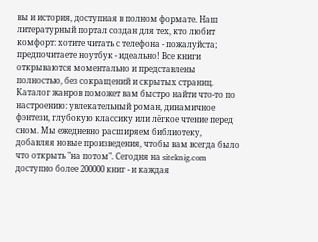вы и история, доступная в полном формате. Наш литературный портал создан для тех, кто любит комфорт: хотите читать с телефона - пожалуйста; предпочитаете ноутбук - идеально! Все книги открываются моментально и представлены полностью, без сокращений и скрытых страниц. Каталог жанров поможет вам быстро найти что-то по настроению: увлекательный роман, динамичное фэнтези, глубокую классику или лёгкое чтение перед сном. Мы ежедневно расширяем библиотеку, добавляя новые произведения, чтобы вам всегда было что открыть "на потом". Сегодня на siteknig.com доступно более 200000 книг - и каждая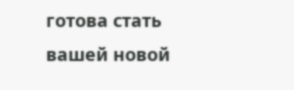готова стать вашей новой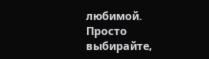любимой. Просто выбирайте,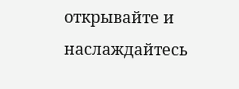открывайте и наслаждайтесь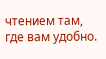чтением там, где вам удобно.